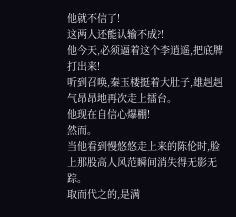他就不信了!
这两人还能认输不成?!
他今天,必须逼着这个李逍遥,把底牌打出来!
听到召唤,秦玉楼挺着大肚子,雄赳赳气昂昂地再次走上擂台。
他现在自信心爆棚!
然而。
当他看到慢悠悠走上来的陈伦时,脸上那股高人风范瞬间消失得无影无踪。
取而代之的,是满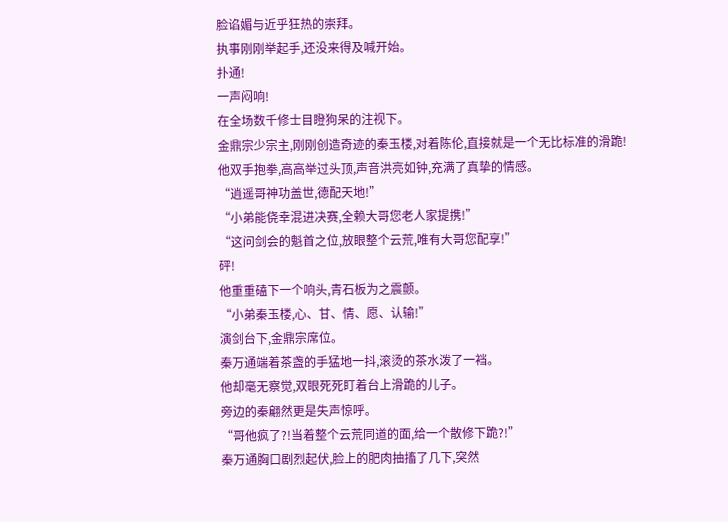脸谄媚与近乎狂热的崇拜。
执事刚刚举起手,还没来得及喊开始。
扑通!
一声闷响!
在全场数千修士目瞪狗呆的注视下。
金鼎宗少宗主,刚刚创造奇迹的秦玉楼,对着陈伦,直接就是一个无比标准的滑跪!
他双手抱拳,高高举过头顶,声音洪亮如钟,充满了真挚的情感。
“逍遥哥神功盖世,德配天地!”
“小弟能侥幸混进决赛,全赖大哥您老人家提携!”
“这问剑会的魁首之位,放眼整个云荒,唯有大哥您配享!”
砰!
他重重磕下一个响头,青石板为之震颤。
“小弟秦玉楼,心、甘、情、愿、认输!”
演剑台下,金鼎宗席位。
秦万通端着茶盏的手猛地一抖,滚烫的茶水泼了一裆。
他却毫无察觉,双眼死死盯着台上滑跪的儿子。
旁边的秦翩然更是失声惊呼。
“哥他疯了?!当着整个云荒同道的面,给一个散修下跪?!”
秦万通胸口剧烈起伏,脸上的肥肉抽搐了几下,突然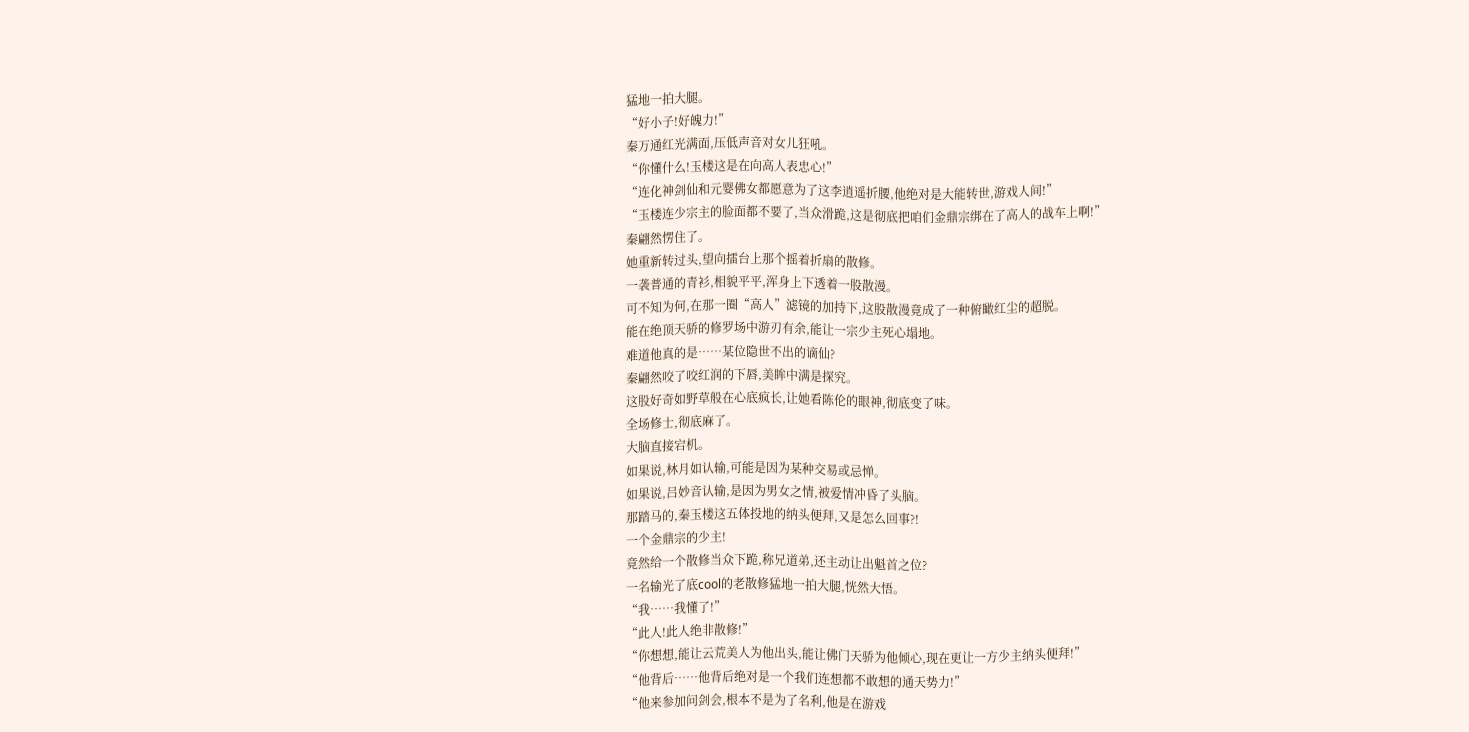猛地一拍大腿。
“好小子!好魄力!”
秦万通红光满面,压低声音对女儿狂吼。
“你懂什么!玉楼这是在向高人表忠心!”
“连化神剑仙和元婴佛女都愿意为了这李逍遥折腰,他绝对是大能转世,游戏人间!”
“玉楼连少宗主的脸面都不要了,当众滑跪,这是彻底把咱们金鼎宗绑在了高人的战车上啊!”
秦翩然愣住了。
她重新转过头,望向擂台上那个摇着折扇的散修。
一袭普通的青衫,相貌平平,浑身上下透着一股散漫。
可不知为何,在那一圈“高人”滤镜的加持下,这股散漫竟成了一种俯瞰红尘的超脱。
能在绝顶天骄的修罗场中游刃有余,能让一宗少主死心塌地。
难道他真的是……某位隐世不出的谪仙?
秦翩然咬了咬红润的下唇,美眸中满是探究。
这股好奇如野草般在心底疯长,让她看陈伦的眼神,彻底变了味。
全场修士,彻底麻了。
大脑直接宕机。
如果说,林月如认输,可能是因为某种交易或忌惮。
如果说,吕妙音认输,是因为男女之情,被爱情冲昏了头脑。
那踏马的,秦玉楼这五体投地的纳头便拜,又是怎么回事?!
一个金鼎宗的少主!
竟然给一个散修当众下跪,称兄道弟,还主动让出魁首之位?
一名输光了底cool的老散修猛地一拍大腿,恍然大悟。
“我……我懂了!”
“此人!此人绝非散修!”
“你想想,能让云荒美人为他出头,能让佛门天骄为他倾心,现在更让一方少主纳头便拜!”
“他背后……他背后绝对是一个我们连想都不敢想的通天势力!”
“他来参加问剑会,根本不是为了名利,他是在游戏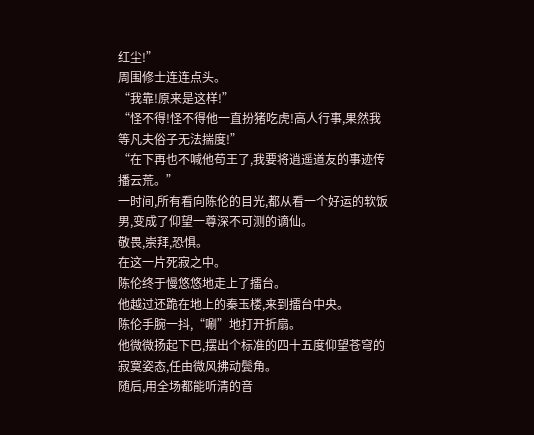红尘!”
周围修士连连点头。
“我靠!原来是这样!”
“怪不得!怪不得他一直扮猪吃虎!高人行事,果然我等凡夫俗子无法揣度!”
“在下再也不喊他苟王了,我要将逍遥道友的事迹传播云荒。”
一时间,所有看向陈伦的目光,都从看一个好运的软饭男,变成了仰望一尊深不可测的谪仙。
敬畏,崇拜,恐惧。
在这一片死寂之中。
陈伦终于慢悠悠地走上了擂台。
他越过还跪在地上的秦玉楼,来到擂台中央。
陈伦手腕一抖,“唰”地打开折扇。
他微微扬起下巴,摆出个标准的四十五度仰望苍穹的寂寞姿态,任由微风拂动鬓角。
随后,用全场都能听清的音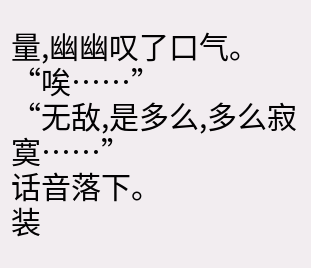量,幽幽叹了口气。
“唉……”
“无敌,是多么,多么寂寞……”
话音落下。
装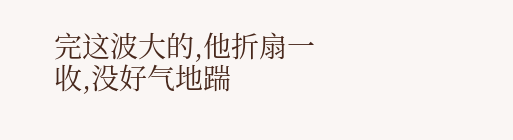完这波大的,他折扇一收,没好气地踹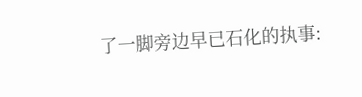了一脚旁边早已石化的执事: